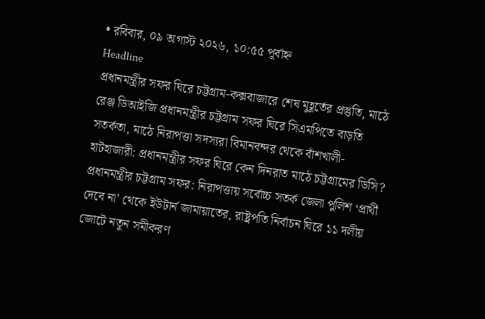• রবিবার, ০৯ অগাস্ট ২০২৬, ১০:৫৫ পূর্বাহ্ন
Headline
প্রধানমন্ত্রীর সফর ঘিরে চট্টগ্রাম-কক্সবাজারে শেষ মুহূর্তের প্রস্তুতি, মাঠে রেঞ্জ ডিআইজি প্রধানমন্ত্রীর চট্টগ্রাম সফর ঘিরে সিএমপিতে বাড়তি সতর্কতা, মাঠে নিরাপত্তা সদস্যরা বিমানবন্দর থেকে বাঁশখালী-হাটহাজারী: প্রধানমন্ত্রীর সফর ঘিরে কেন দিনরাত মাঠে চট্টগ্রামের ডিসি? প্রধানমন্ত্রীর চট্টগ্রাম সফর: নিরাপত্তায় সর্বোচ্চ সতর্ক জেলা পুলিশ ‘প্রার্থী দেবে না’ থেকে ইউটার্ন জামায়াতের, রাষ্ট্রপতি নির্বাচন ঘিরে ১১ দলীয় জোটে নতুন সমীকরণ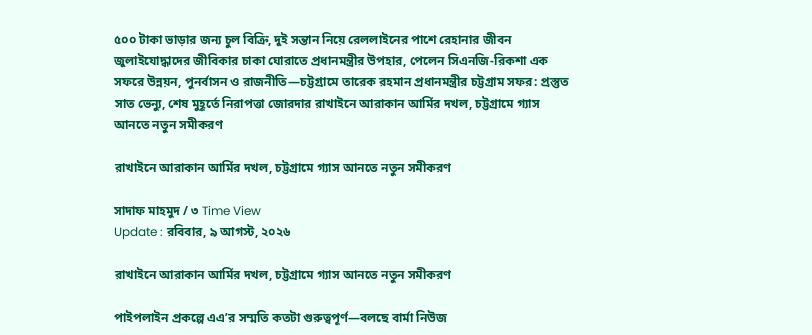৫০০ টাকা ভাড়ার জন্য চুল বিক্রি, দুই সন্তান নিয়ে রেললাইনের পাশে রেহানার জীবন জুলাইযোদ্ধাদের জীবিকার চাকা ঘোরাতে প্রধানমন্ত্রীর উপহার, পেলেন সিএনজি-রিকশা এক সফরে উন্নয়ন, পুনর্বাসন ও রাজনীতি—চট্টগ্রামে তারেক রহমান প্রধানমন্ত্রীর চট্টগ্রাম সফর: প্রস্তুত সাত ভেন্যু, শেষ মুহূর্তে নিরাপত্তা জোরদার রাখাইনে আরাকান আর্মির দখল, চট্টগ্রামে গ্যাস আনতে নতুন সমীকরণ

রাখাইনে আরাকান আর্মির দখল, চট্টগ্রামে গ্যাস আনতে নতুন সমীকরণ

সাদাফ মাহমুদ / ৩ Time View
Update : রবিবার, ৯ আগস্ট, ২০২৬

রাখাইনে আরাকান আর্মির দখল, চট্টগ্রামে গ্যাস আনতে নতুন সমীকরণ

পাইপলাইন প্রকল্পে এএ’র সম্মতি কতটা গুরুত্বপূর্ণ—বলছে বার্মা নিউজ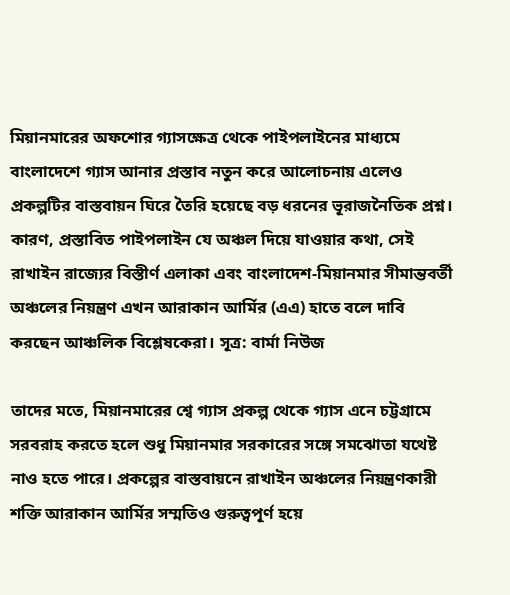মিয়ানমারের অফশোর গ্যাসক্ষেত্র থেকে পাইপলাইনের মাধ্যমে বাংলাদেশে গ্যাস আনার প্রস্তাব নতুন করে আলোচনায় এলেও প্রকল্পটির বাস্তবায়ন ঘিরে তৈরি হয়েছে বড় ধরনের ভূরাজনৈতিক প্রশ্ন। কারণ, প্রস্তাবিত পাইপলাইন যে অঞ্চল দিয়ে যাওয়ার কথা, সেই রাখাইন রাজ্যের বিস্তীর্ণ এলাকা এবং বাংলাদেশ-মিয়ানমার সীমান্তবর্তী অঞ্চলের নিয়ন্ত্রণ এখন আরাকান আর্মির (এএ) হাতে বলে দাবি করছেন আঞ্চলিক বিশ্লেষকেরা। সূত্র: বার্মা নিউজ

তাদের মতে, মিয়ানমারের শ্বে গ্যাস প্রকল্প থেকে গ্যাস এনে চট্টগ্রামে সরবরাহ করতে হলে শুধু মিয়ানমার সরকারের সঙ্গে সমঝোতা যথেষ্ট নাও হতে পারে। প্রকল্পের বাস্তবায়নে রাখাইন অঞ্চলের নিয়ন্ত্রণকারী শক্তি আরাকান আর্মির সম্মতিও গুরুত্বপূর্ণ হয়ে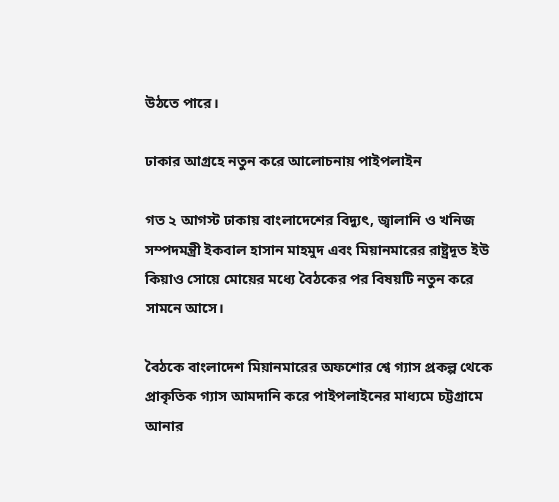উঠতে পারে।

ঢাকার আগ্রহে নতুন করে আলোচনায় পাইপলাইন

গত ২ আগস্ট ঢাকায় বাংলাদেশের বিদ্যুৎ, জ্বালানি ও খনিজ সম্পদমন্ত্রী ইকবাল হাসান মাহমুদ এবং মিয়ানমারের রাষ্ট্রদূত ইউ কিয়াও সোয়ে মোয়ের মধ্যে বৈঠকের পর বিষয়টি নতুন করে সামনে আসে।

বৈঠকে বাংলাদেশ মিয়ানমারের অফশোর শ্বে গ্যাস প্রকল্প থেকে প্রাকৃতিক গ্যাস আমদানি করে পাইপলাইনের মাধ্যমে চট্টগ্রামে আনার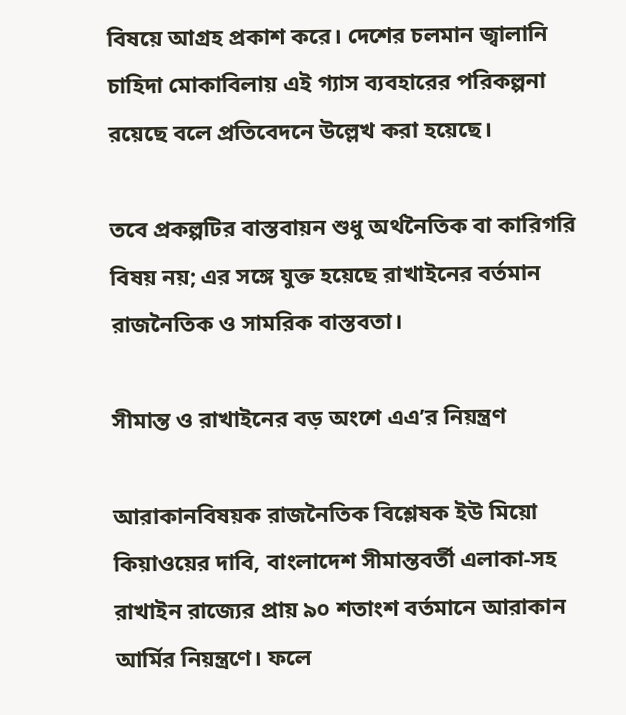বিষয়ে আগ্রহ প্রকাশ করে। দেশের চলমান জ্বালানি চাহিদা মোকাবিলায় এই গ্যাস ব্যবহারের পরিকল্পনা রয়েছে বলে প্রতিবেদনে উল্লেখ করা হয়েছে।

তবে প্রকল্পটির বাস্তবায়ন শুধু অর্থনৈতিক বা কারিগরি বিষয় নয়; এর সঙ্গে যুক্ত হয়েছে রাখাইনের বর্তমান রাজনৈতিক ও সামরিক বাস্তবতা।

সীমান্ত ও রাখাইনের বড় অংশে এএ’র নিয়ন্ত্রণ

আরাকানবিষয়ক রাজনৈতিক বিশ্লেষক ইউ মিয়ো কিয়াওয়ের দাবি, বাংলাদেশ সীমান্তবর্তী এলাকা-সহ রাখাইন রাজ্যের প্রায় ৯০ শতাংশ বর্তমানে আরাকান আর্মির নিয়ন্ত্রণে। ফলে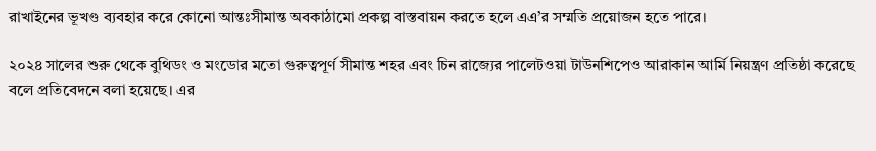রাখাইনের ভূখণ্ড ব্যবহার করে কোনো আন্তঃসীমান্ত অবকাঠামো প্রকল্প বাস্তবায়ন করতে হলে এএ’র সম্মতি প্রয়োজন হতে পারে।

২০২৪ সালের শুরু থেকে বুথিডং ও মংডোর মতো গুরুত্বপূর্ণ সীমান্ত শহর এবং চিন রাজ্যের পালেটওয়া টাউনশিপেও আরাকান আর্মি নিয়ন্ত্রণ প্রতিষ্ঠা করেছে বলে প্রতিবেদনে বলা হয়েছে। এর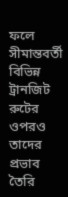ফলে সীমান্তবর্তী বিভিন্ন ট্রানজিট রুটের ওপরও তাদের প্রভাব তৈরি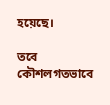হয়েছে।

তবে কৌশলগতভাবে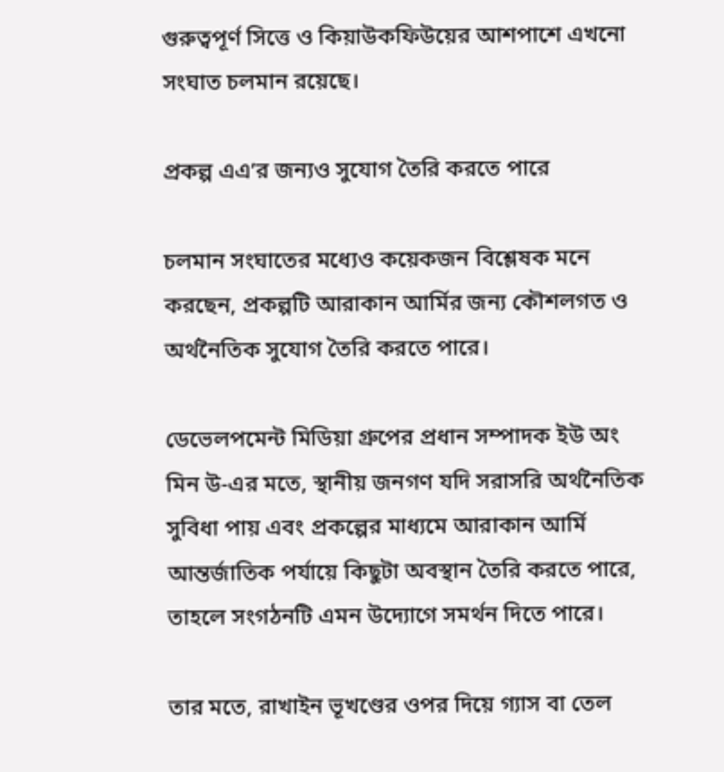গুরুত্বপূর্ণ সিত্তে ও কিয়াউকফিউয়ের আশপাশে এখনো সংঘাত চলমান রয়েছে।

প্রকল্প এএ’র জন্যও সুযোগ তৈরি করতে পারে

চলমান সংঘাতের মধ্যেও কয়েকজন বিশ্লেষক মনে করছেন, প্রকল্পটি আরাকান আর্মির জন্য কৌশলগত ও অর্থনৈতিক সুযোগ তৈরি করতে পারে।

ডেভেলপমেন্ট মিডিয়া গ্রুপের প্রধান সম্পাদক ইউ অং মিন উ-এর মতে, স্থানীয় জনগণ যদি সরাসরি অর্থনৈতিক সুবিধা পায় এবং প্রকল্পের মাধ্যমে আরাকান আর্মি আন্তর্জাতিক পর্যায়ে কিছুটা অবস্থান তৈরি করতে পারে, তাহলে সংগঠনটি এমন উদ্যোগে সমর্থন দিতে পারে।

তার মতে, রাখাইন ভূখণ্ডের ওপর দিয়ে গ্যাস বা তেল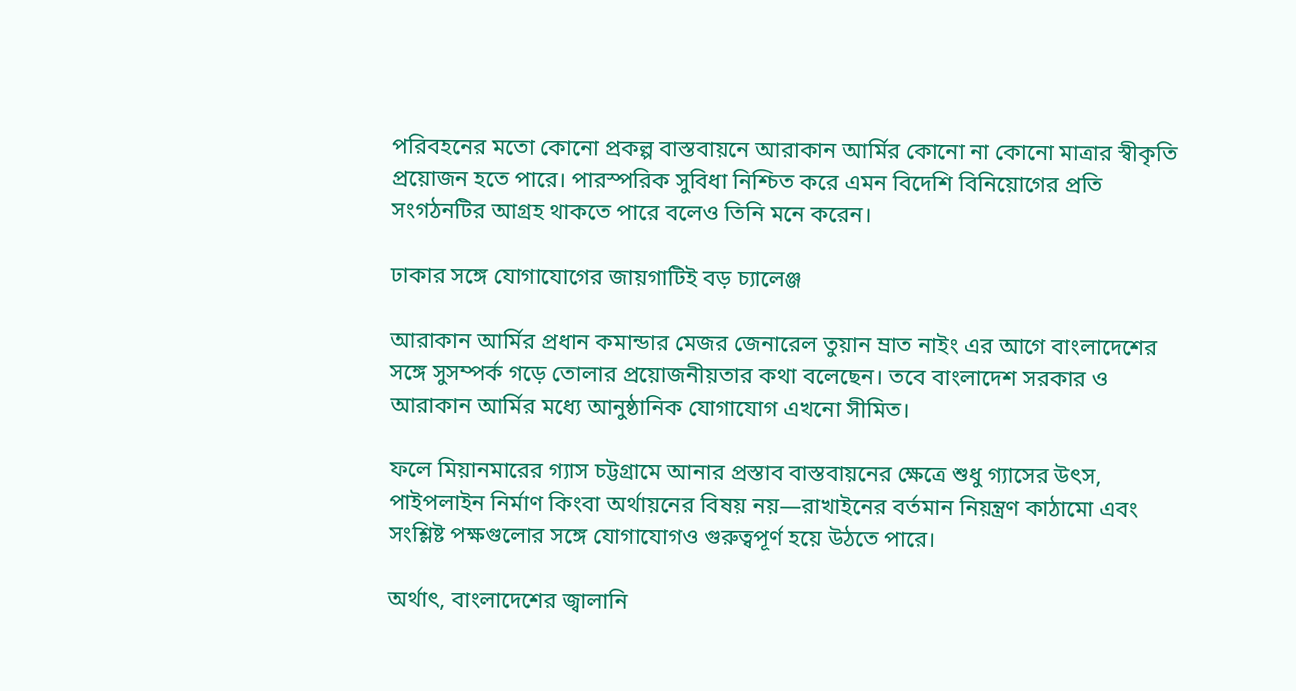পরিবহনের মতো কোনো প্রকল্প বাস্তবায়নে আরাকান আর্মির কোনো না কোনো মাত্রার স্বীকৃতি প্রয়োজন হতে পারে। পারস্পরিক সুবিধা নিশ্চিত করে এমন বিদেশি বিনিয়োগের প্রতি সংগঠনটির আগ্রহ থাকতে পারে বলেও তিনি মনে করেন।

ঢাকার সঙ্গে যোগাযোগের জায়গাটিই বড় চ্যালেঞ্জ

আরাকান আর্মির প্রধান কমান্ডার মেজর জেনারেল তুয়ান ম্রাত নাইং এর আগে বাংলাদেশের সঙ্গে সুসম্পর্ক গড়ে তোলার প্রয়োজনীয়তার কথা বলেছেন। তবে বাংলাদেশ সরকার ও আরাকান আর্মির মধ্যে আনুষ্ঠানিক যোগাযোগ এখনো সীমিত।

ফলে মিয়ানমারের গ্যাস চট্টগ্রামে আনার প্রস্তাব বাস্তবায়নের ক্ষেত্রে শুধু গ্যাসের উৎস, পাইপলাইন নির্মাণ কিংবা অর্থায়নের বিষয় নয়—রাখাইনের বর্তমান নিয়ন্ত্রণ কাঠামো এবং সংশ্লিষ্ট পক্ষগুলোর সঙ্গে যোগাযোগও গুরুত্বপূর্ণ হয়ে উঠতে পারে।

অর্থাৎ, বাংলাদেশের জ্বালানি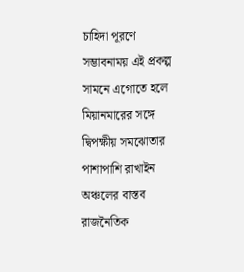চাহিদা পূরণে সম্ভাবনাময় এই প্রকল্প সামনে এগোতে হলে মিয়ানমারের সঙ্গে দ্বিপক্ষীয় সমঝোতার পাশাপাশি রাখাইন অঞ্চলের বাস্তব রাজনৈতিক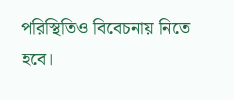পরিস্থিতিও বিবেচনায় নিতে হবে।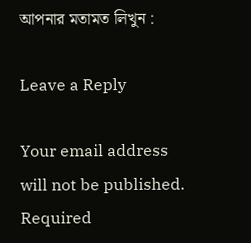আপনার মতামত লিখুন :

Leave a Reply

Your email address will not be published. Required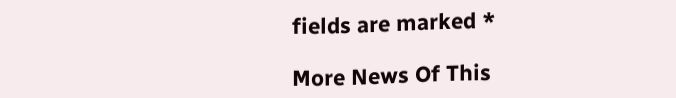fields are marked *

More News Of This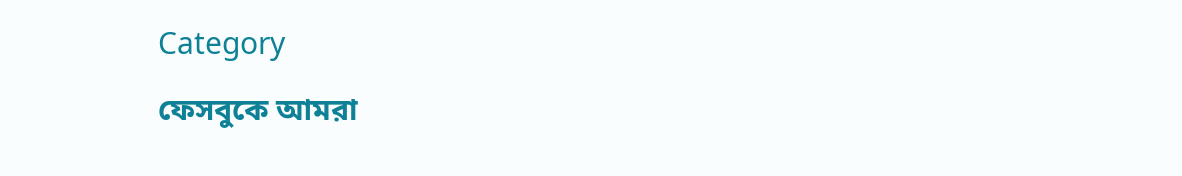Category

ফেসবুকে আমরা